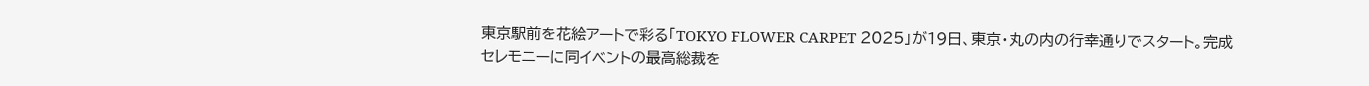東京駅前を花絵アートで彩る「TOKYO FLOWER CARPET 2025」が19日、東京・丸の内の行幸通りでスタート。完成セレモニーに同イベントの最高総裁を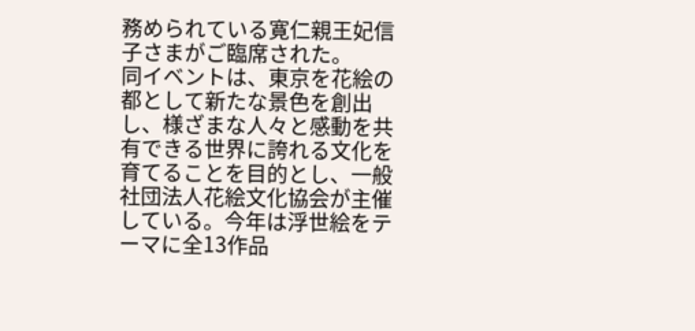務められている寛仁親王妃信子さまがご臨席された。
同イベントは、東京を花絵の都として新たな景色を創出し、様ざまな人々と感動を共有できる世界に誇れる文化を育てることを目的とし、一般社団法人花絵文化協会が主催している。今年は浮世絵をテーマに全13作品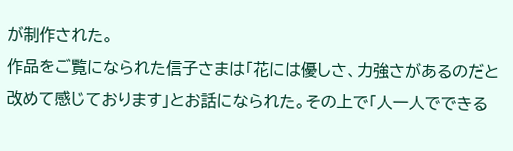が制作された。
作品をご覧になられた信子さまは「花には優しさ、力強さがあるのだと改めて感じております」とお話になられた。その上で「人一人でできる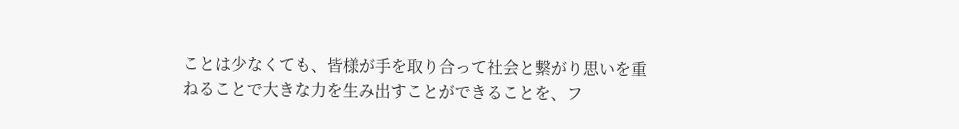ことは少なくても、皆様が手を取り合って社会と繋がり思いを重ねることで大きな力を生み出すことができることを、フ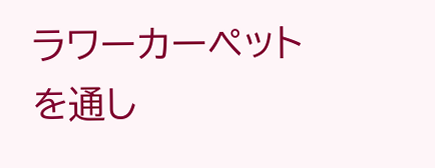ラワーカーペットを通し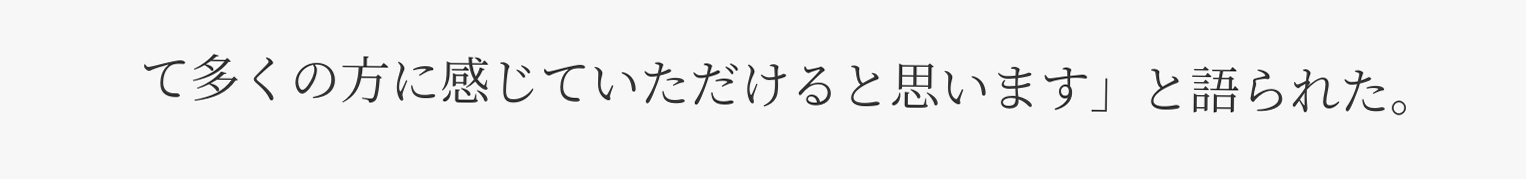て多くの方に感じていただけると思います」と語られた。